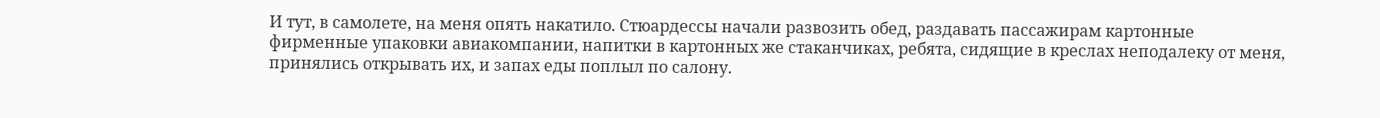И тут, в самолете, на меня опять накатило. Стюардессы начали развозить обед, раздавать пассажирам картонные фирменные упаковки авиакомпании, напитки в картонных же стаканчиках, ребята, сидящие в креслах неподалеку от меня, принялись открывать их, и запах еды поплыл по салону.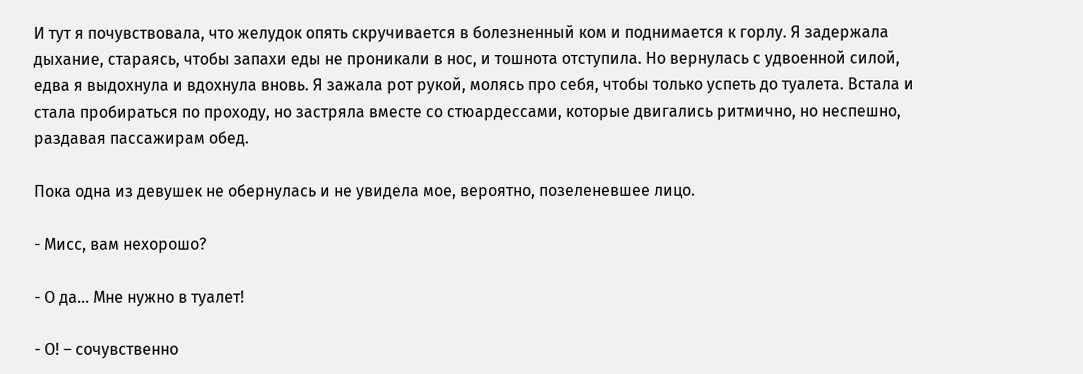И тут я почувствовала, что желудок опять скручивается в болезненный ком и поднимается к горлу. Я задержала дыхание, стараясь, чтобы запахи еды не проникали в нос, и тошнота отступила. Но вернулась с удвоенной силой, едва я выдохнула и вдохнула вновь. Я зажала рот рукой, молясь про себя, чтобы только успеть до туалета. Встала и стала пробираться по проходу, но застряла вместе со стюардессами, которые двигались ритмично, но неспешно, раздавая пассажирам обед.

Пока одна из девушек не обернулась и не увидела мое, вероятно, позеленевшее лицо.

- Мисс, вам нехорошо?

- О да… Мне нужно в туалет!

- О! – сочувственно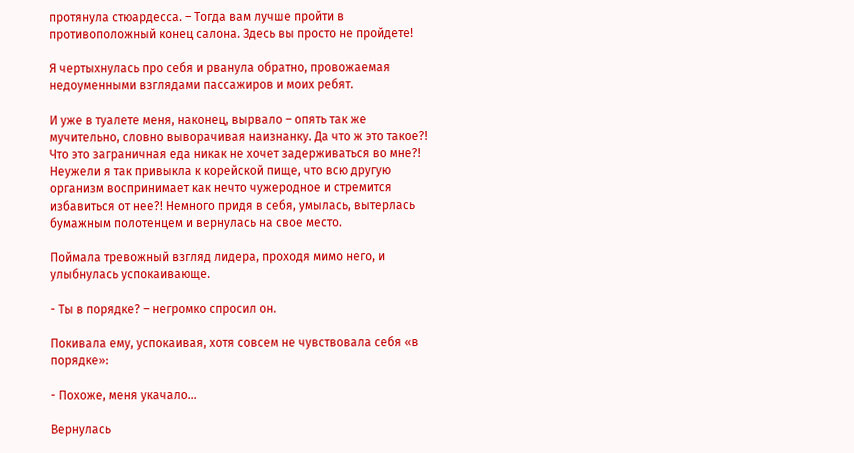протянула стюардесса. – Тогда вам лучше пройти в противоположный конец салона. Здесь вы просто не пройдете!

Я чертыхнулась про себя и рванула обратно, провожаемая недоуменными взглядами пассажиров и моих ребят.

И уже в туалете меня, наконец, вырвало – опять так же мучительно, словно выворачивая наизнанку. Да что ж это такое?! Что это заграничная еда никак не хочет задерживаться во мне?! Неужели я так привыкла к корейской пище, что всю другую организм воспринимает как нечто чужеродное и стремится избавиться от нее?! Немного придя в себя, умылась, вытерлась бумажным полотенцем и вернулась на свое место.

Поймала тревожный взгляд лидера, проходя мимо него, и улыбнулась успокаивающе.

- Ты в порядке? – негромко спросил он.

Покивала ему, успокаивая, хотя совсем не чувствовала себя «в порядке»:

- Похоже, меня укачало…

Вернулась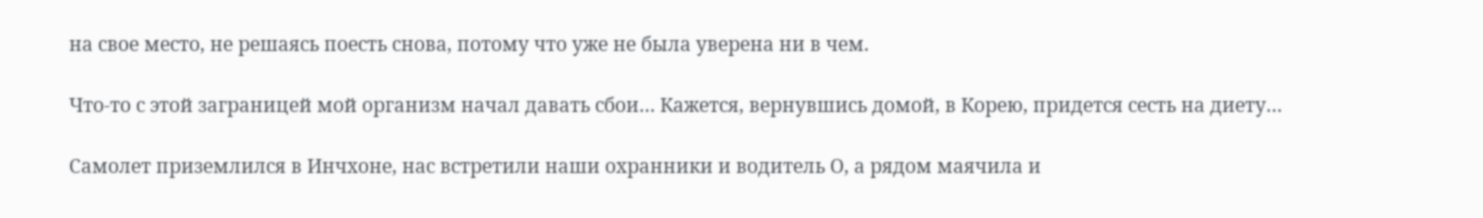на свое место, не решаясь поесть снова, потому что уже не была уверена ни в чем.

Что-то с этой заграницей мой организм начал давать сбои… Кажется, вернувшись домой, в Корею, придется сесть на диету…

Самолет приземлился в Инчхоне, нас встретили наши охранники и водитель О, а рядом маячила и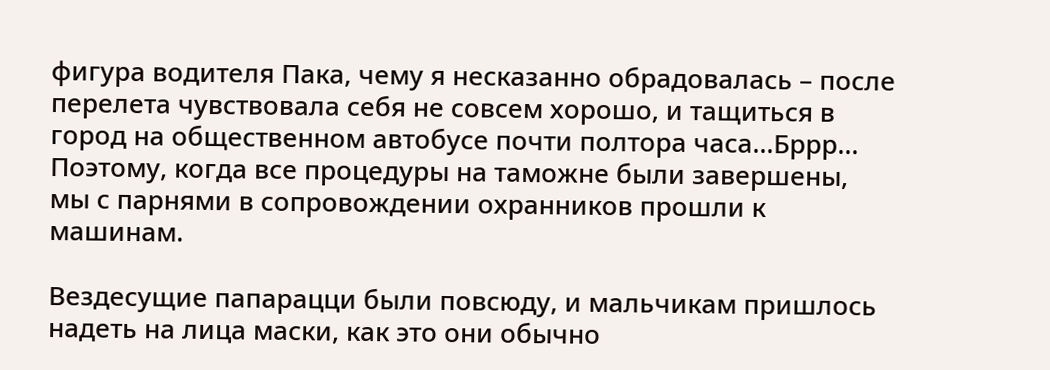фигура водителя Пака, чему я несказанно обрадовалась – после перелета чувствовала себя не совсем хорошо, и тащиться в город на общественном автобусе почти полтора часа…Бррр… Поэтому, когда все процедуры на таможне были завершены, мы с парнями в сопровождении охранников прошли к машинам.

Вездесущие папарацци были повсюду, и мальчикам пришлось надеть на лица маски, как это они обычно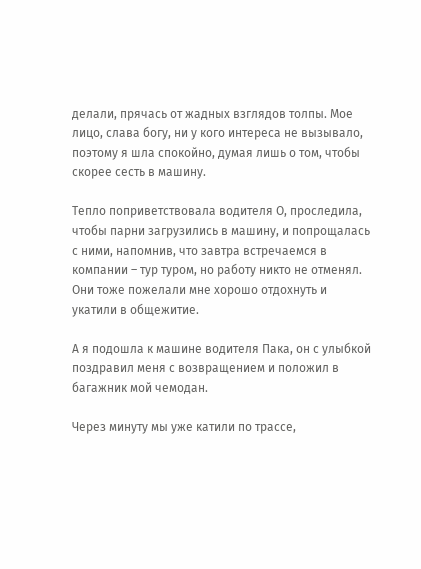делали, прячась от жадных взглядов толпы. Мое лицо, слава богу, ни у кого интереса не вызывало, поэтому я шла спокойно, думая лишь о том, чтобы скорее сесть в машину.

Тепло поприветствовала водителя О, проследила, чтобы парни загрузились в машину, и попрощалась с ними, напомнив, что завтра встречаемся в компании – тур туром, но работу никто не отменял. Они тоже пожелали мне хорошо отдохнуть и укатили в общежитие.

А я подошла к машине водителя Пака, он с улыбкой поздравил меня с возвращением и положил в багажник мой чемодан.

Через минуту мы уже катили по трассе,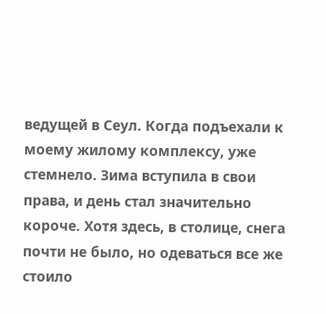ведущей в Сеул. Когда подъехали к моему жилому комплексу, уже стемнело. Зима вступила в свои права, и день стал значительно короче. Хотя здесь, в столице, снега почти не было, но одеваться все же стоило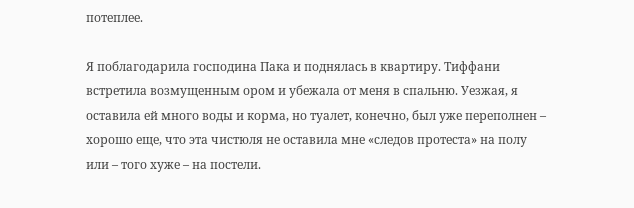потеплее.

Я поблагодарила господина Пака и поднялась в квартиру. Тиффани встретила возмущенным ором и убежала от меня в спальню. Уезжая, я оставила ей много воды и корма, но туалет, конечно, был уже переполнен – хорошо еще, что эта чистюля не оставила мне «следов протеста» на полу или – того хуже – на постели.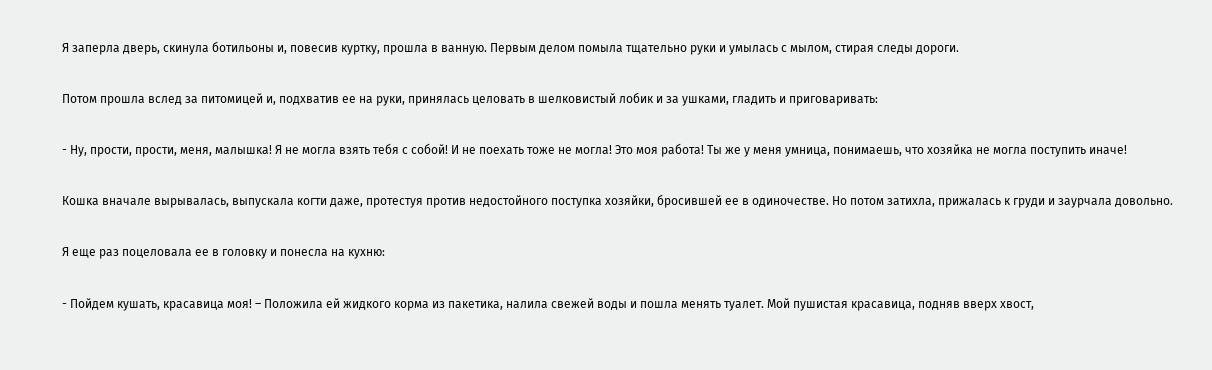Я заперла дверь, скинула ботильоны и, повесив куртку, прошла в ванную. Первым делом помыла тщательно руки и умылась с мылом, стирая следы дороги.

Потом прошла вслед за питомицей и, подхватив ее на руки, принялась целовать в шелковистый лобик и за ушками, гладить и приговаривать:

- Ну, прости, прости, меня, малышка! Я не могла взять тебя с собой! И не поехать тоже не могла! Это моя работа! Ты же у меня умница, понимаешь, что хозяйка не могла поступить иначе!

Кошка вначале вырывалась, выпускала когти даже, протестуя против недостойного поступка хозяйки, бросившей ее в одиночестве. Но потом затихла, прижалась к груди и заурчала довольно.

Я еще раз поцеловала ее в головку и понесла на кухню:

- Пойдем кушать, красавица моя! – Положила ей жидкого корма из пакетика, налила свежей воды и пошла менять туалет. Мой пушистая красавица, подняв вверх хвост,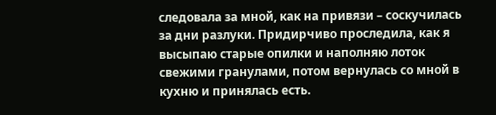следовала за мной, как на привязи – соскучилась за дни разлуки. Придирчиво проследила, как я высыпаю старые опилки и наполняю лоток свежими гранулами, потом вернулась со мной в кухню и принялась есть.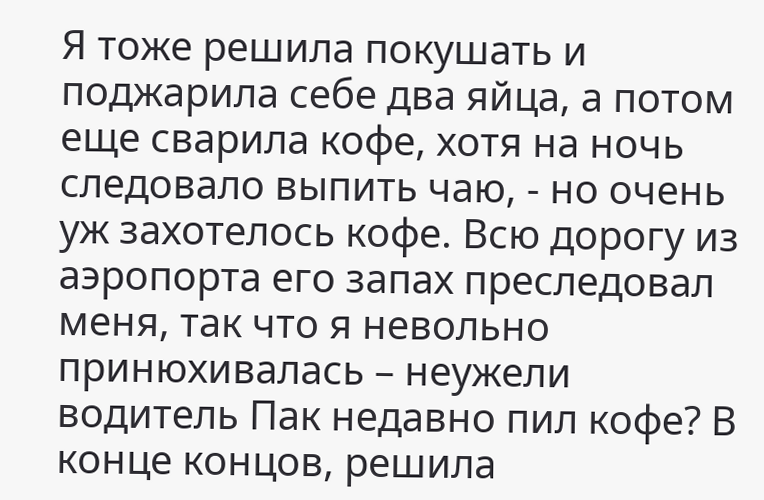Я тоже решила покушать и поджарила себе два яйца, а потом еще сварила кофе, хотя на ночь следовало выпить чаю, - но очень уж захотелось кофе. Всю дорогу из аэропорта его запах преследовал меня, так что я невольно принюхивалась – неужели водитель Пак недавно пил кофе? В конце концов, решила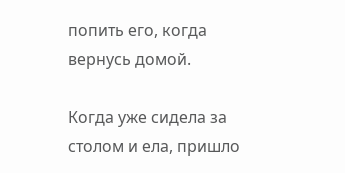попить его, когда вернусь домой.

Когда уже сидела за столом и ела, пришло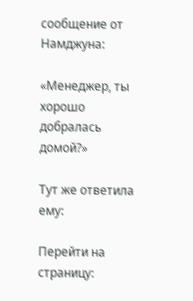сообщение от Намджуна:

«Менеджер, ты хорошо добралась домой?»

Тут же ответила ему:

Перейти на страницу: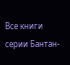Все книги серии Бантан-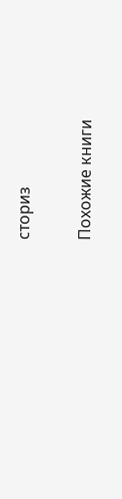сториз

Похожие книги